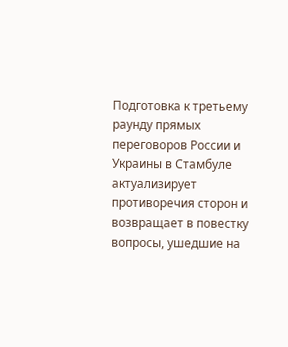Подготовка к третьему раунду прямых переговоров России и Украины в Стамбуле актуализирует противоречия сторон и возвращает в повестку вопросы, ушедшие на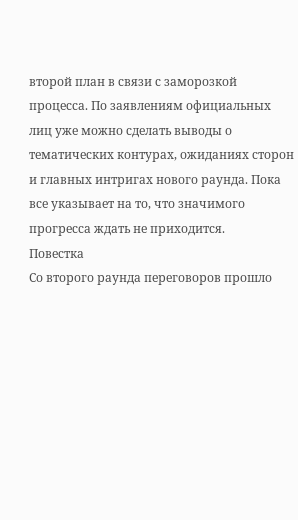второй план в связи с заморозкой процесса. По заявлениям официальных лиц уже можно сделать выводы о тематических контурах, ожиданиях сторон и главных интригах нового раунда. Пока все указывает на то, что значимого прогресса ждать не приходится.
Повестка
Со второго раунда переговоров прошло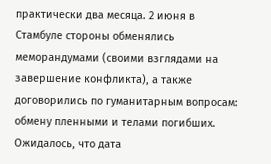практически два месяца. 2 июня в Стамбуле стороны обменялись меморандумами (своими взглядами на завершение конфликта), а также договорились по гуманитарным вопросам: обмену пленными и телами погибших. Ожидалось, что дата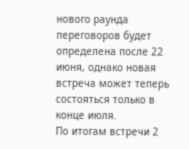нового раунда переговоров будет определена после 22 июня, однако новая встреча может теперь состояться только в конце июля.
По итогам встречи 2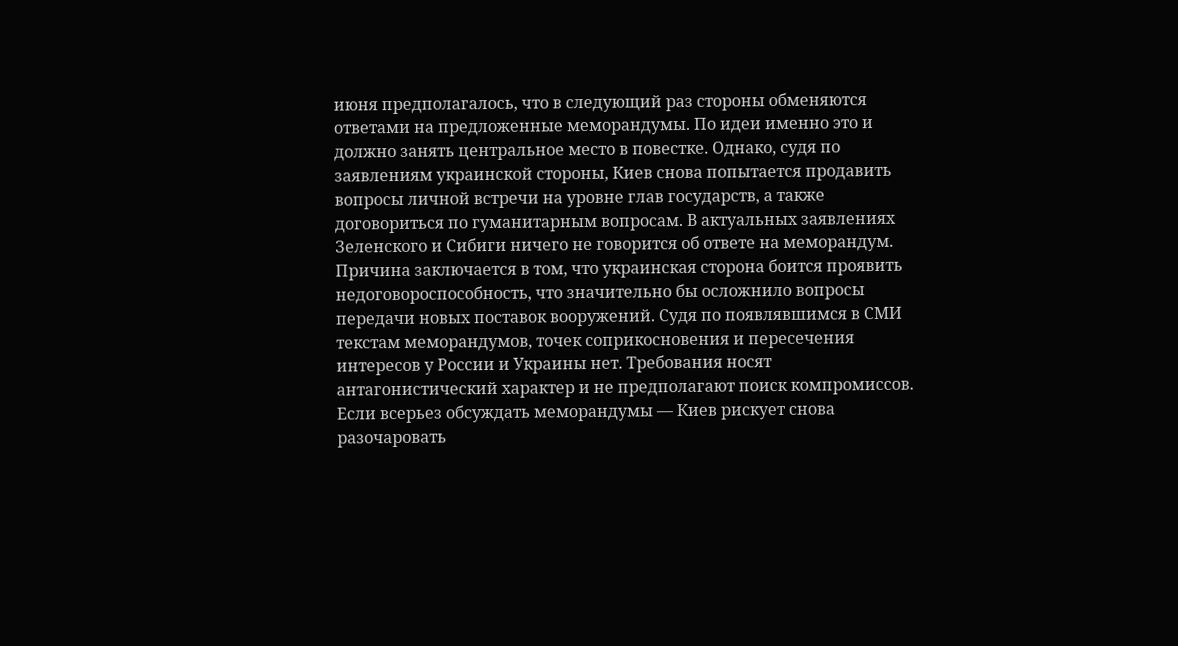июня предполагалось, что в следующий раз стороны обменяются ответами на предложенные меморандумы. По идеи именно это и должно занять центральное место в повестке. Однако, судя по заявлениям украинской стороны, Киев снова попытается продавить вопросы личной встречи на уровне глав государств, а также договориться по гуманитарным вопросам. В актуальных заявлениях Зеленского и Сибиги ничего не говорится об ответе на меморандум.
Причина заключается в том, что украинская сторона боится проявить недоговороспособность, что значительно бы осложнило вопросы передачи новых поставок вооружений. Судя по появлявшимся в СМИ текстам меморандумов, точек соприкосновения и пересечения интересов у России и Украины нет. Требования носят антагонистический характер и не предполагают поиск компромиссов. Если всерьез обсуждать меморандумы — Киев рискует снова разочаровать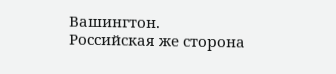Вашингтон.
Российская же сторона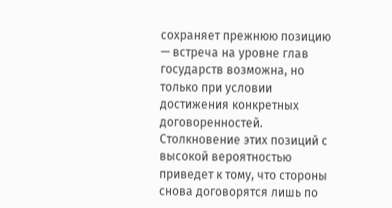сохраняет прежнюю позицию — встреча на уровне глав государств возможна, но только при условии достижения конкретных договоренностей. Столкновение этих позиций с высокой вероятностью приведет к тому, что стороны снова договорятся лишь по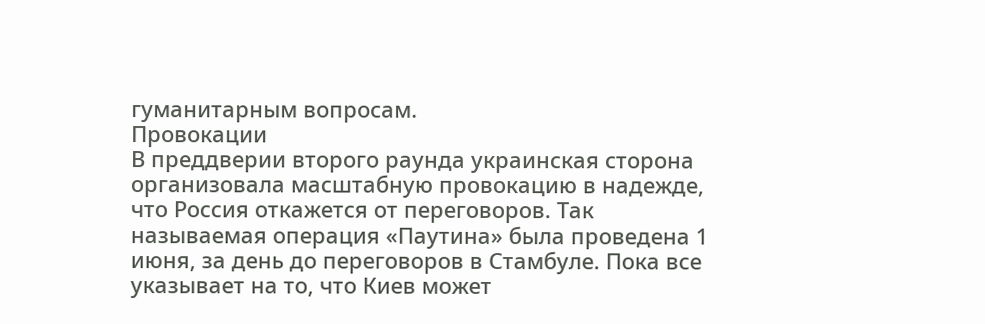гуманитарным вопросам.
Провокации
В преддверии второго раунда украинская сторона организовала масштабную провокацию в надежде, что Россия откажется от переговоров. Так называемая операция «Паутина» была проведена 1 июня, за день до переговоров в Стамбуле. Пока все указывает на то, что Киев может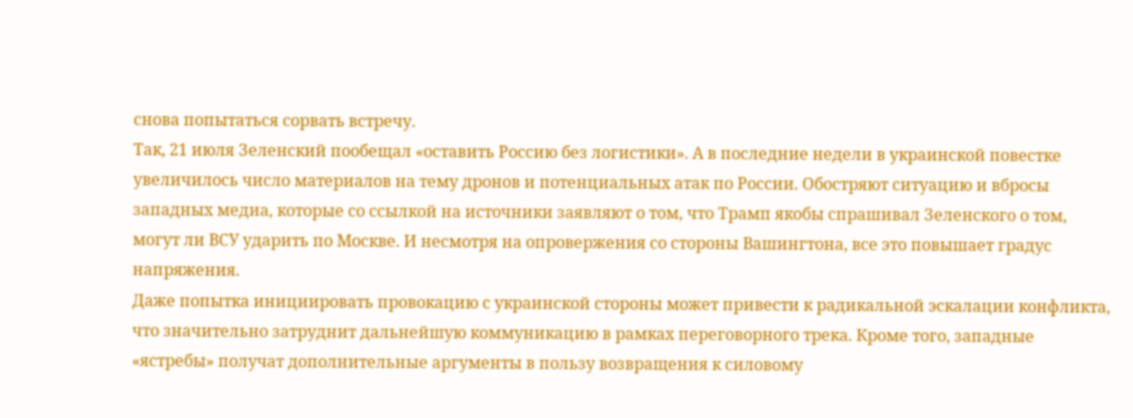снова попытаться сорвать встречу.
Так, 21 июля Зеленский пообещал «оставить Россию без логистики». А в последние недели в украинской повестке увеличилось число материалов на тему дронов и потенциальных атак по России. Обостряют ситуацию и вбросы западных медиа, которые со ссылкой на источники заявляют о том, что Трамп якобы спрашивал Зеленского о том, могут ли ВСУ ударить по Москве. И несмотря на опровержения со стороны Вашингтона, все это повышает градус напряжения.
Даже попытка инициировать провокацию с украинской стороны может привести к радикальной эскалации конфликта, что значительно затруднит дальнейшую коммуникацию в рамках переговорного трека. Кроме того, западные «ястребы» получат дополнительные аргументы в пользу возвращения к силовому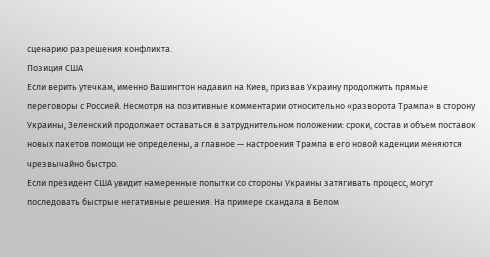сценарию разрешения конфликта.
Позиция США
Если верить утечкам, именно Вашингтон надавил на Киев, призвав Украину продолжить прямые переговоры с Россией. Несмотря на позитивные комментарии относительно «разворота Трампа» в сторону Украины, Зеленский продолжает оставаться в затруднительном положении: сроки, состав и объем поставок новых пакетов помощи не определены, а главное — настроения Трампа в его новой каденции меняются чрезвычайно быстро.
Если президент США увидит намеренные попытки со стороны Украины затягивать процесс, могут последовать быстрые негативные решения. На примере скандала в Белом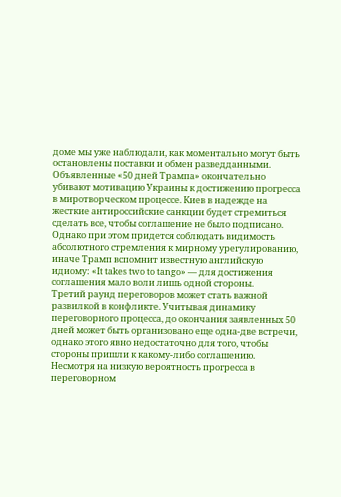доме мы уже наблюдали, как моментально могут быть остановлены поставки и обмен разведданными.
Объявленные «50 дней Трампа» окончательно убивают мотивацию Украины к достижению прогресса в миротворческом процессе. Киев в надежде на жесткие антироссийские санкции будет стремиться сделать все, чтобы соглашение не было подписано. Однако при этом придется соблюдать видимость абсолютного стремления к мирному урегулированию, иначе Трамп вспомнит известную английскую идиому: «It takes two to tango» — для достижения соглашения мало воли лишь одной стороны.
Третий раунд переговоров может стать важной развилкой в конфликте. Учитывая динамику переговорного процесса, до окончания заявленных 50 дней может быть организовано еще одна-две встречи, однако этого явно недостаточно для того, чтобы стороны пришли к какому-либо соглашению. Несмотря на низкую вероятность прогресса в переговорном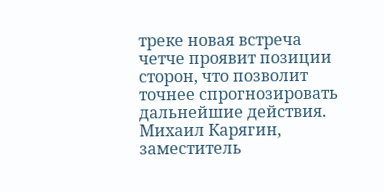треке новая встреча четче проявит позиции сторон, что позволит точнее спрогнозировать дальнейшие действия.
Михаил Карягин, заместитель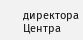директора Центра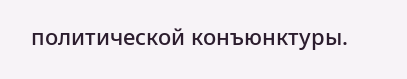политической конъюнктуры.